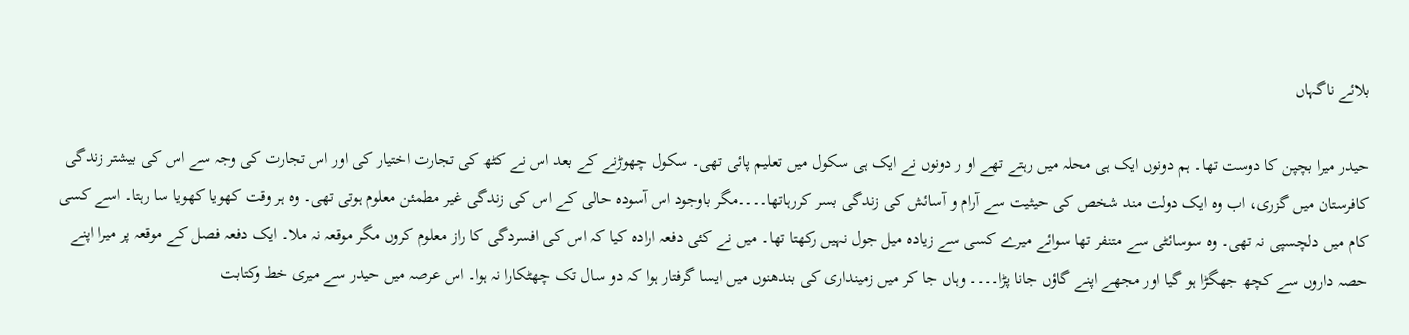بلائے ناگہاں

حیدر میرا بچپن کا دوست تھا۔ ہم دونوں ایک ہی محلہ میں رہتے تھے او ر دونوں نے ایک ہی سکول میں تعلیم پائی تھی۔ سکول چھوڑنے کے بعد اس نے کٹھ کی تجارت اختیار کی اور اس تجارت کی وجہ سے اس کی بیشتر زندگی کافرستان میں گزری، اب وہ ایک دولت مند شخص کی حیثیت سے آرام و آسائش کی زندگی بسر کررہاتھا۔۔۔۔مگر باوجود اس آسودہ حالی کے اس کی زندگی غیر مطمئن معلوم ہوتی تھی۔ وہ ہر وقت کھویا کھویا سا رہتا۔ اسے کسی کام میں دلچسپی نہ تھی۔ وہ سوسائٹی سے متنفر تھا سوائے میرے کسی سے زیادہ میل جول نہیں رکھتا تھا۔ میں نے کئی دفعہ ارادہ کیا کہ اس کی افسردگی کا راز معلوم کروں مگر موقعہ نہ ملا۔ ایک دفعہ فصل کے موقعہ پر میرا اپنے حصہ داروں سے کچھ جھگڑا ہو گیا اور مجھے اپنے گاؤں جانا پڑا۔۔۔۔ وہاں جا کر میں زمینداری کی بندھنوں میں ایسا گرفتار ہوا کہ دو سال تک چھٹکارا نہ ہوا۔ اس عرصہ میں حیدر سے میری خط وکتابت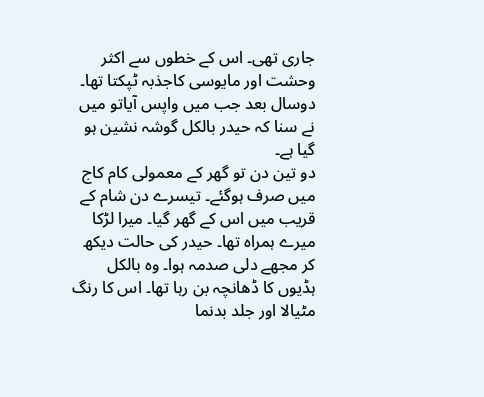جاری تھی۔ اس کے خطوں سے اکثر وحشت اور مایوسی کاجذبہ ٹپکتا تھا۔ دوسال بعد جب میں واپس آیاتو میں نے سنا کہ حیدر بالکل گوشہ نشین ہو گیا ہے۔
دو تین دن تو گھر کے معمولی کام کاج میں صرف ہوگئے۔ تیسرے دن شام کے قریب میں اس کے گھر گیا۔ میرا لڑکا میرے ہمراہ تھا۔ حیدر کی حالت دیکھ کر مجھے دلی صدمہ ہوا۔ وہ بالکل ہڈیوں کا ڈھانچہ بن رہا تھا۔ اس کا رنگ مٹیالا اور جلد بدنما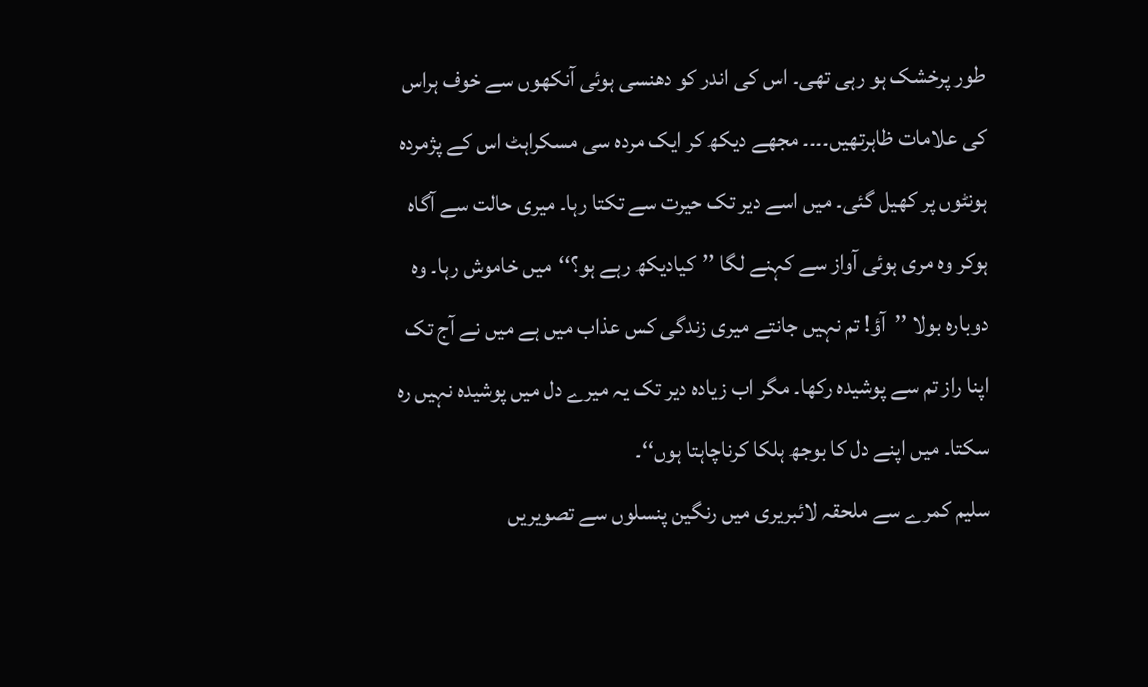طور پرخشک ہو رہی تھی۔ اس کی اندر کو دھنسی ہوئی آنکھوں سے خوف ہراس کی علامات ظاہرتھیں۔۔۔۔ مجھے دیکھ کر ایک مردہ سی مسکراہٹ اس کے پژمردہ ہونٹوں پر کھیل گئی۔ میں اسے دیر تک حیرت سے تکتا رہا۔ میری حالت سے آگاہ ہوکر وہ مری ہوئی آواز سے کہنے لگا ’’کیادیکھ رہے ہو؟‘‘میں خاموش رہا۔ وہ دوبارہ بولا ’’آؤ! تم نہیں جانتے میری زندگی کس عذاب میں ہے میں نے آج تک اپنا راز تم سے پوشیدہ رکھا۔ مگر اب زیادہ دیر تک یہ میرے دل میں پوشیدہ نہیں رہ سکتا۔ میں اپنے دل کا بوجھ ہلکا کرناچاہتا ہوں‘‘۔
سلیم کمرے سے ملحقہ لائبریری میں رنگین پنسلوں سے تصویریں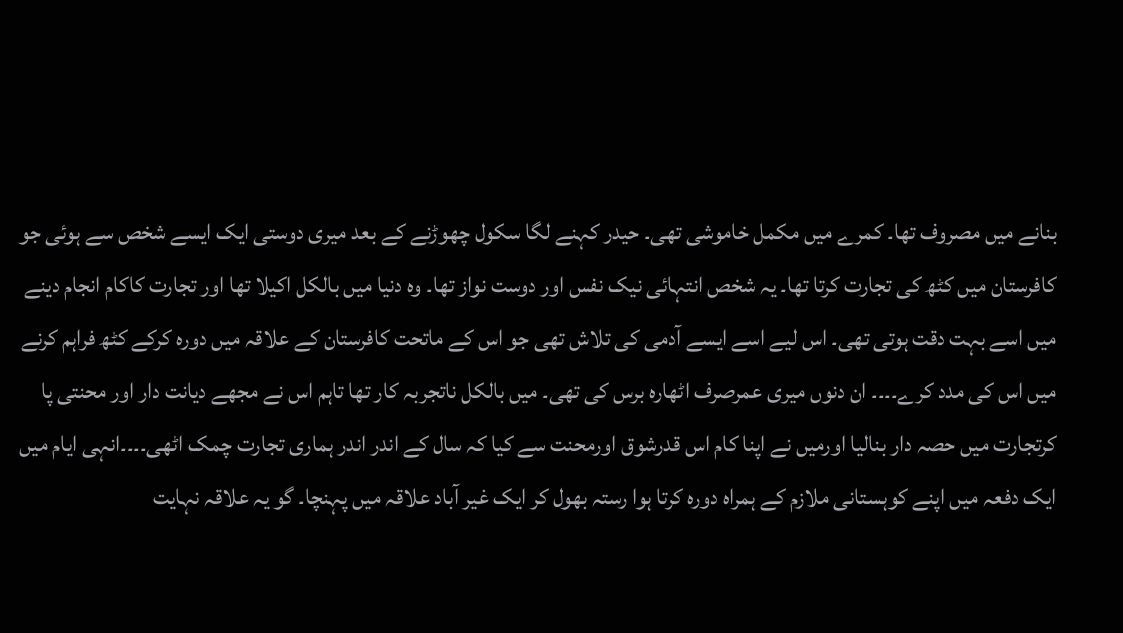بنانے میں مصروف تھا۔ کمرے میں مکمل خاموشی تھی۔ حیدر کہنے لگا سکول چھوڑنے کے بعد میری دوستی ایک ایسے شخص سے ہوئی جو کافرستان میں کٹھ کی تجارت کرتا تھا۔ یہ شخص انتہائی نیک نفس اور دوست نواز تھا۔ وہ دنیا میں بالکل اکیلا تھا اور تجارت کاکام انجام دینے میں اسے بہت دقت ہوتی تھی۔ اس لیے اسے ایسے آدمی کی تلاش تھی جو اس کے ماتحت کافرستان کے علاقہ میں دورہ کرکے کٹھ فراہم کرنے میں اس کی مدد کرے۔۔۔۔ ان دنوں میری عمرصرف اٹھارہ برس کی تھی۔ میں بالکل ناتجربہ کار تھا تاہم اس نے مجھے دیانت دار اور محنتی پا کرتجارت میں حصہ دار بنالیا اورمیں نے اپنا کام اس قدرشوق اورمحنت سے کیا کہ سال کے اندر اندر ہماری تجارت چمک اٹھی۔۔۔۔انہی ایام میں ایک دفعہ میں اپنے کوہستانی ملازم کے ہمراہ دورہ کرتا ہوا رستہ بھول کر ایک غیر آباد علاقہ میں پہنچا۔ گو یہ علاقہ نہایت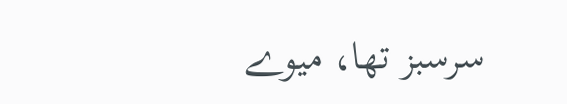سرسبز تھا، میوے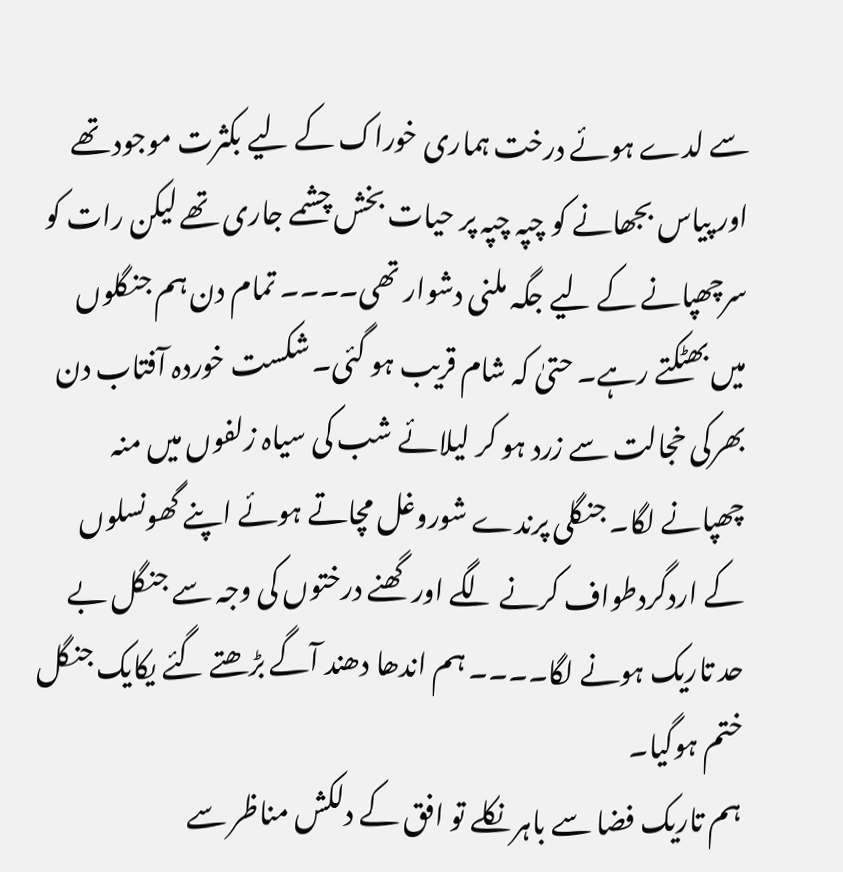سے لدے ہوئے درخت ہماری خوراک کے لیے بکثرت موجود تھے اور پیاس بجھانے کو چپہ چپہ پر حیات بخش چشمے جاری تھے لیکن رات کو سرچھپانے کے لیے جگہ ملنی دشوار تھی۔۔۔۔ تمام دن ہم جنگلوں میں بھٹکتے رہے۔ حتیٰ کہ شام قریب ہو گئی۔ شکست خوردہ آفتاب دن بھرکی خجالت سے زرد ہو کر لیلائے شب کی سیاہ زلفوں میں منہ چھپانے لگا۔ جنگلی پرندے شوروغل مچاتے ہوئے اپنے گھونسلوں کے اردگردطواف کرنے لگے اور گھنے درختوں کی وجہ سے جنگل بے حد تاریک ہونے لگا۔۔۔۔ ہم اندھا دھند آگے بڑھتے گئے یکایک جنگل ختم ہوگیا۔
ہم تاریک فضا سے باہر نکلے تو افق کے دلکش مناظر سے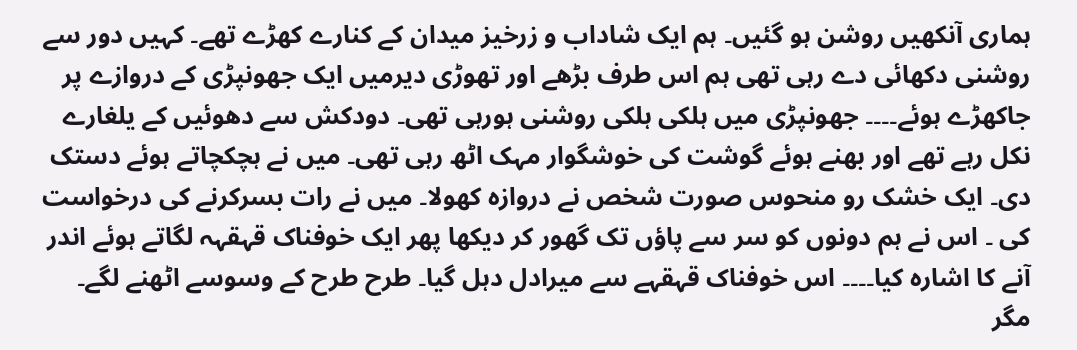ہماری آنکھیں روشن ہو گئیں۔ ہم ایک شاداب و زرخیز میدان کے کنارے کھڑے تھے۔ کہیں دور سے روشنی دکھائی دے رہی تھی ہم اس طرف بڑھے اور تھوڑی دیرمیں ایک جھونپڑی کے دروازے پر جاکھڑے ہوئے۔۔۔۔ جھونپڑی میں ہلکی ہلکی روشنی ہورہی تھی۔ دودکش سے دھوئیں کے یلغارے نکل رہے تھے اور بھنے ہوئے گوشت کی خوشگوار مہک اٹھ رہی تھی۔ میں نے ہچکچاتے ہوئے دستک دی۔ ایک خشک رو منحوس صورت شخص نے دروازہ کھولا۔ میں نے رات بسرکرنے کی درخواست کی ۔ اس نے ہم دونوں کو سر سے پاؤں تک گھور کر دیکھا پھر ایک خوفناک قہقہہ لگاتے ہوئے اندر آنے کا اشارہ کیا۔۔۔۔ اس خوفناک قہقہے سے میرادل دہل گیا۔ طرح طرح کے وسوسے اٹھنے لگے۔ مگر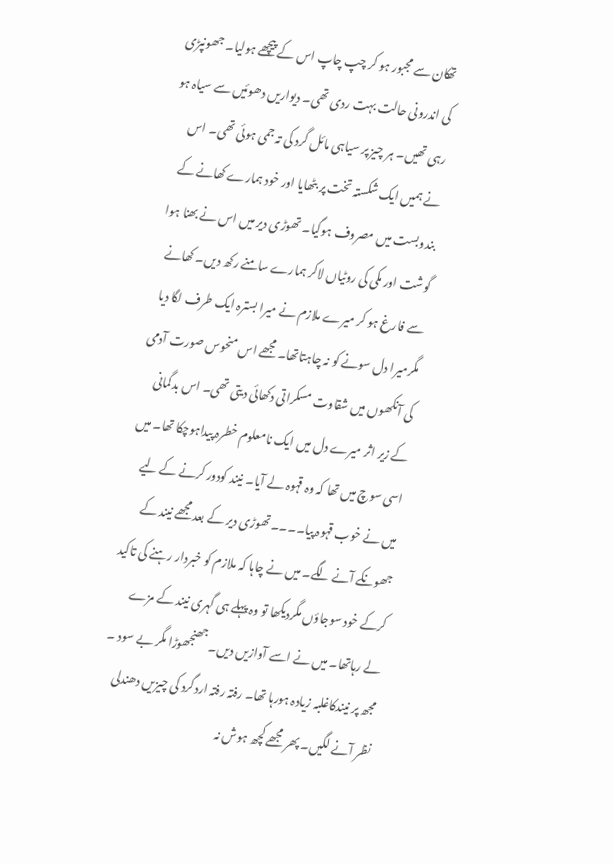تھکان سے مجبور ہو کر چپ چاپ اس کے پیچھے ہولیا۔ جھونپڑی کی اندرونی حالت بہت ردی تھی۔ دیواریں دھوئیں سے سیاہ ہو رہی تھیں۔ ہر چیز پر سیاہی مائل گرد کی تہ جمی ہوئی تھی۔ اس نے ہمیں ایک شکستہ تخت پر بٹھایا اور خود ہمارے کھانے کے بندوبست میں مصروف ہوگیا۔ تھوڑی دیر میں اس نے بھنا ہوا گوشت اور مکی کی روٹیاں لاکر ہمارے سامنے رکھ دیں۔ کھانے سے فارغ ہو کر میرے ملازم نے میرا بسترہ ایک طرف لگا دیا مگرمیرا دل سونے کو نہ چاہتاتھا۔ مجھے اس منحوس صورت آدمی کی آنکھوں میں شقاوت مسکراتی دکھائی دیتی تھی۔ اس بدگمانی کے زیر اثر میرے دل میں ایک نامعلوم خطرہ پیداہوچکا تھا۔ میں اسی سوچ میں تھا کہ وہ قہوہ لے آیا۔ نیند کودور کرنے کے لیے میں نے خوب قہوہ پیا۔۔۔۔تھوڑی دیر کے بعد مجھے نیند کے جھونکے آنے لگے۔ میں نے چاہا کہ ملازم کو خبردار رہنے کی تاکید کرکے خود سوجاؤں مگردیکھا تو وہ پہلے ہی گہری نیند کے مزے لے رہاتھا۔ میں نے اسے آوازیں دیں۔ جھنجھوڑا مگر بے سود ۔ مجھ پر نیندکاغلبہ زیادہ ہورہا تھا۔ رفتہ رفتہ اردگرد کی چیزیں دھندلی نظر آنے لگیں۔ پھر مجھے کچھ ہوش نہ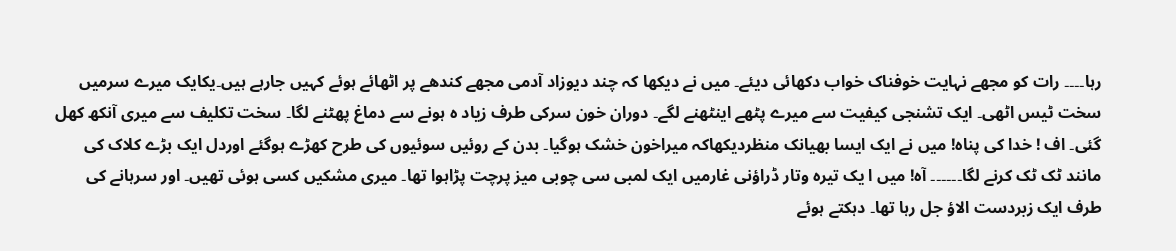رہا۔۔۔۔ رات کو مجھے نہایت خوفناک خواب دکھائی دیئے۔ میں نے دیکھا کہ چند دیوزاد آدمی مجھے کندھے پر اٹھائے ہوئے کہیں جارہے ہیں۔یکایک میرے سرمیں سخت ٹیس اٹھی۔ ایک تشنجی کیفیت سے میرے پٹھے اینٹھنے لگے۔ دوران خون سرکی طرف زیاد ہ ہونے سے دماغ پھٹنے لگا۔ سخت تکلیف سے میری آنکھ کھل گئی۔ اف ! خدا کی پناہ! میں نے ایک ایسا بھیانک منظردیکھاکہ میراخون خشک ہوگیا۔ بدن کے روئیں سوئیوں کی طرح کھڑے ہوگئے اوردل ایک بڑے کلاک کی مانند ٹک ٹک کرنے لگا۔۔۔۔۔۔ آہ! میں ا یک تیرہ وتار ڈراؤنی غارمیں ایک لمبی سی چوبی میز پرچت پڑاہوا تھا۔ میری مشکیں کسی ہوئی تھیں۔ اور سرہانے کی طرف ایک زبردست الاؤ جل رہا تھا۔ دہکتے ہوئے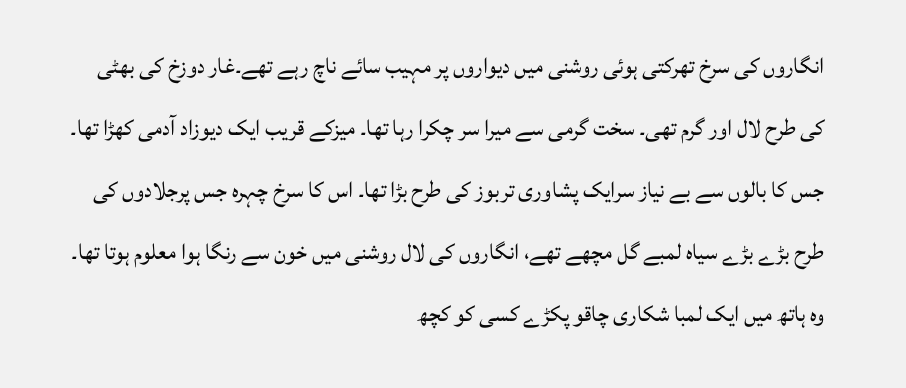انگاروں کی سرخ تھرکتی ہوئی روشنی میں دیواروں پر مہیب سائے ناچ رہے تھے۔غار دوزخ کی بھٹی کی طرح لال اور گرم تھی۔ سخت گرمی سے میرا سر چکرا رہا تھا۔ میزکے قریب ایک دیوزاد آدمی کھڑا تھا۔ جس کا بالوں سے بے نیاز سرایک پشاوری تربوز کی طرح بڑا تھا۔ اس کا سرخ چہرہ جس پرجلادوں کی طرح بڑے بڑے سیاہ لمبے گل مچھے تھے، انگاروں کی لال روشنی میں خون سے رنگا ہوا معلوم ہوتا تھا۔ وہ ہاتھ میں ایک لمبا شکاری چاقو پکڑے کسی کو کچھ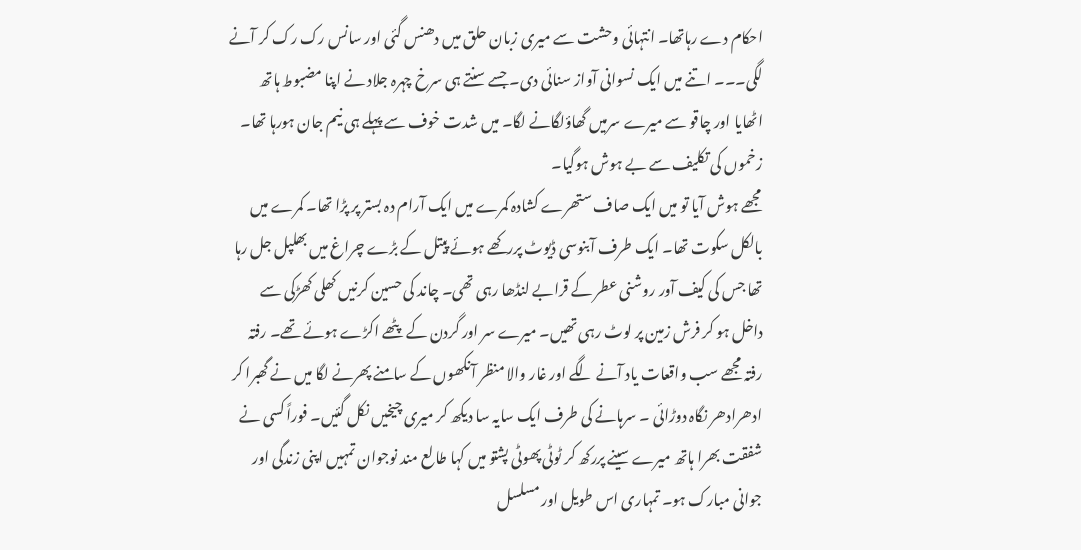احکام دے رہاتھا۔ انتہائی وحشت سے میری زبان حلق میں دھنس گئی اور سانس رک رک کر آنے لگی۔۔۔ اتنے میں ایک نسوانی آواز سنائی دی۔ جسے سنتے ہی سرخ چہرہ جلاد نے اپنا مضبوط ہاتھ اٹھایا اور چاقو سے میرے سرمیں گھاؤلگانے لگا۔ میں شدت خوف سے پہلے ہی نیم جان ہورہا تھا۔ زخموں کی تکلیف سے بے ہوش ہوگیا۔
مجھے ہوش آیا تو میں ایک صاف ستھرے کشادہ کمرے میں ایک آرام دہ بستر پر پڑا تھا۔ کمرے میں بالکل سکوت تھا۔ ایک طرف آبنوسی ڈیوٹ پررکھے ہوئے پیتل کے بڑے چراغ میں بھلپل جل رہا تھا جس کی کیف آور روشنی عطر کے قرابے لنڈھا رہی تھی۔ چاند کی حسین کرنیں کھلی کھڑکی سے داخل ہو کر فرش زمین پر لوٹ رہی تھیں۔ میرے سر اور گردن کے پٹھے اکڑے ہوئے تھے۔ رفتہ رفتہ مجھے سب واقعات یاد آنے لگے اور غار والا منظر آنکھوں کے سامنے پھرنے لگا میں نے گھبرا کر ادھرادھر نگاہ دوڑائی ۔ سرہانے کی طرف ایک سایہ سا دیکھ کر میری چیخیں نکل گئیں۔ فوراً کسی نے شفقت بھرا ہاتھ میرے سینے پررکھ کر ٹوٹی پھوٹی پشتو میں کہا طالع مند نوجوان تمہیں اپنی زندگی اور جوانی مبارک ہو۔ تمہاری اس طویل اور مسلسل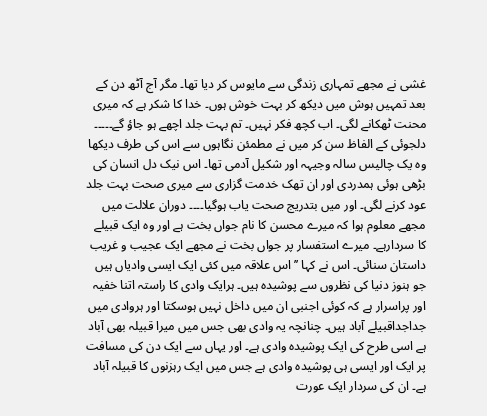غشی نے مجھے تمہاری زندگی سے مایوس کر دیا تھا۔ مگر آج آٹھ دن کے بعد تمہیں ہوش میں دیکھ کر بہت خوش ہوں۔ خدا کا شکر ہے کہ میری محنت ٹھکانے لگی۔ اب کچھ فکر نہیں۔ تم بہت جلد اچھے ہو جاؤ گے۔۔۔۔۔ دلجوئی کے الفاظ سن کر میں نے مطمئن نگاہوں سے اس کی طرف دیکھا وہ یک چالیس سالہ وجیہہ اور شکیل آدمی تھا۔ اس نیک دل انسان کی بڑھی ہوئی ہمدردی اور ان تھک خدمت گزاری سے میری صحت بہت جلد عود کرنے لگی۔ اور میں بتدریج صحت یاب ہوگیا۔۔۔۔ دوران علالت میں مجھے معلوم ہوا کہ میرے محسن کا نام جواں بخت ہے اور وہ ایک قبیلے کا سردارہے۔ میرے استفسار پر جواں بخت نے مجھے ایک عجیب و غریب داستان سنائی۔ اس نے کہا ’’اس علاقہ میں کئی ایک ایسی وادیاں ہیں جو ہنوز دنیا کی نظروں سے پوشیدہ ہیں۔ ہرایک وادی کا راستہ اتنا خفیہ اور پراسرار ہے کہ کوئی اجنبی ان میں داخل نہیں ہوسکتا اور ہروادی میں جداجداقبیلے آباد ہیں۔ چنانچہ یہ وادی بھی جس میں میرا قبیلہ بھی آباد ہے اسی طرح کی ایک پوشیدہ وادی ہے۔ اور یہاں سے ایک دن کی مسافت پر ایک اور ایسی ہی پوشیدہ وادی ہے جس میں ایک رہزنوں کا قبیلہ آباد ہے۔ ان کی سردار ایک عورت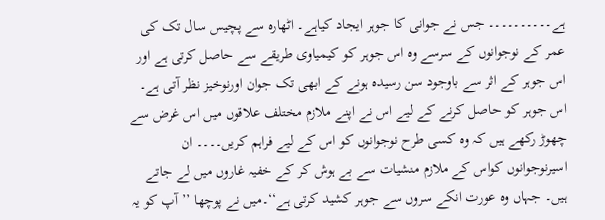ہے۔۔۔۔۔۔۔۔۔۔ جس نے جوانی کا جوہر ایجاد کیاہے۔ اٹھارہ سے پچیس سال تک کی عمر کے نوجوانوں کے سرسے وہ اس جوہر کو کیمیاوی طریقے سے حاصل کرتی ہے اور اس جوہر کے اثر سے باوجود سن رسیدہ ہونے کے ابھی تک جوان اورنوخیز نظر آتی ہے۔ اس جوہر کو حاصل کرنے کے لیے اس نے اپنے ملازم مختلف علاقوں میں اس غرض سے چھوڑ رکھے ہیں کہ وہ کسی طرح نوجوانوں کو اس کے لیے فراہم کریں۔۔۔۔ ان اسیرنوجوانوں کواس کے ملازم منشیات سے بے ہوش کر کے خفیہ غاروں میں لے جاتے ہیں۔ جہاں وہ عورت انکے سروں سے جوہر کشید کرتی ہے‘‘۔میں نے پوچھا ’’آپ کو یہ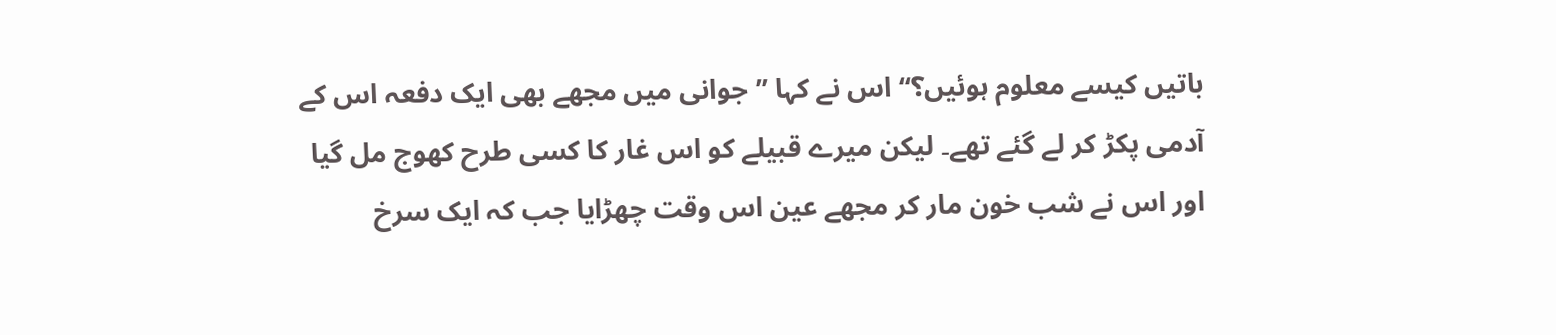باتیں کیسے معلوم ہوئیں؟‘‘ اس نے کہا ’’جوانی میں مجھے بھی ایک دفعہ اس کے آدمی پکڑ کر لے گئے تھے۔ لیکن میرے قبیلے کو اس غار کا کسی طرح کھوج مل گیا اور اس نے شب خون مار کر مجھے عین اس وقت چھڑایا جب کہ ایک سرخ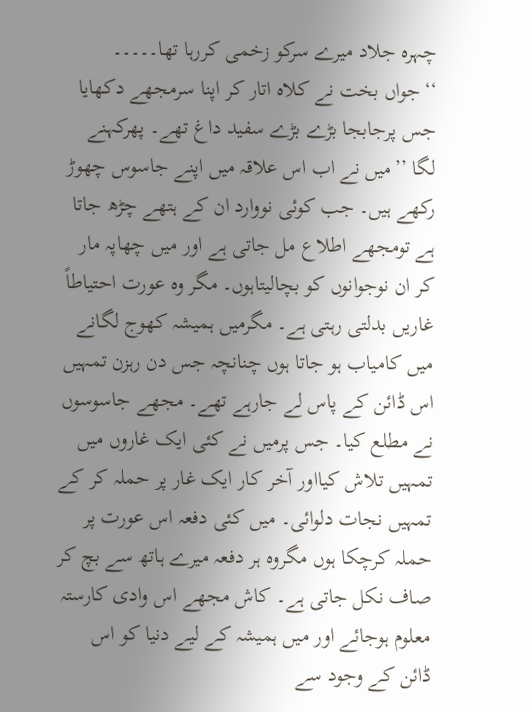چہرہ جلاد میرے سرکو زخمی کررہا تھا۔۔۔۔۔ ‘‘جواں بخت نے کلاہ اتار کر اپنا سرمجھے دکھایا جس پرجابجا بڑے بڑے سفید داغ تھے۔ پھرکہنے لگا ’’میں نے اب اس علاقہ میں اپنے جاسوس چھوڑ رکھے ہیں۔ جب کوئی نووارد ان کے ہتھے چڑھ جاتا ہے تومجھے اطلاع مل جاتی ہے اور میں چھاپہ مار کر ان نوجوانوں کو بچالیتاہوں۔ مگر وہ عورت احتیاطاً غاریں بدلتی رہتی ہے۔ مگرمیں ہمیشہ کھوج لگانے میں کامیاب ہو جاتا ہوں چنانچہ جس دن رہزن تمہیں اس ڈائن کے پاس لے جارہے تھے۔ مجھے جاسوسوں نے مطلع کیا۔ جس پرمیں نے کئی ایک غاروں میں تمہیں تلاش کیااور آخر کار ایک غار پر حملہ کر کے تمہیں نجات دلوائی۔ میں کئی دفعہ اس عورت پر حملہ کرچکا ہوں مگروہ ہر دفعہ میرے ہاتھ سے بچ کر صاف نکل جاتی ہے۔ کاش مجھے اس وادی کارستہ معلوم ہوجائے اور میں ہمیشہ کے لیے دنیا کو اس ڈائن کے وجود سے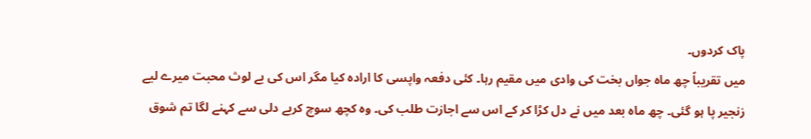پاک کردوں۔
میں تقریباً چھ ماہ جواں بخت کی وادی میں مقیم رہا۔ کئی دفعہ واپسی کا ارادہ کیا مگر اس کی بے لوث محبت میرے لیے زنجیر پا ہو گئی۔ چھ ماہ بعد میں نے دل کڑا کر کے اس سے اجازت طلب کی۔ وہ کچھ سوچ کربے دلی سے کہنے لگا تم شوق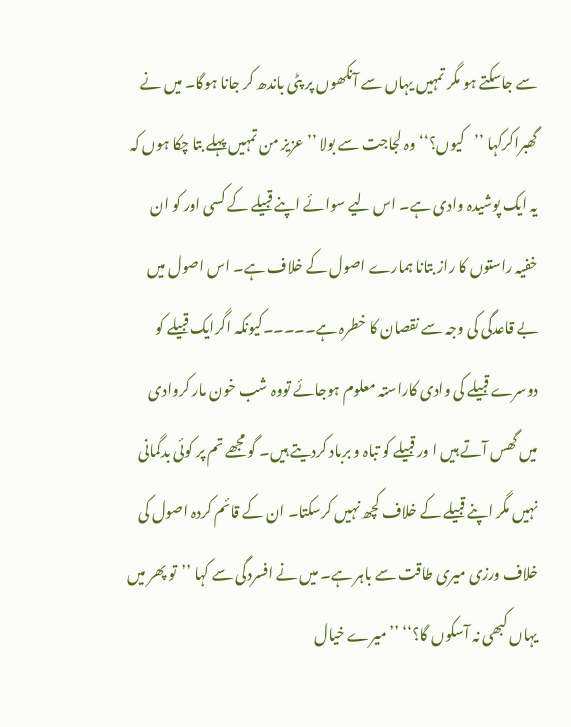سے جاسکتے ہو مگر تمہیں یہاں سے آنکھوں پر پٹی باندھ کر جانا ہوگا۔ میں نے گھبراکرکہا ’’کیوں؟‘‘ وہ لجاجت سے بولا ’’عزیز من تمہیں پہلے بتا چکا ہوں کہ یہ ایک پوشیدہ وادی ہے۔ اس لیے سوائے اپنے قبیلے کے کسی اور کو ان خفیہ راستوں کا راز بتانا ہمارے اصول کے خلاف ہے۔ اس اصول میں بے قاعدگی کی وجہ سے نقصان کا خطرہ ہے۔۔۔۔۔کیونکہ اگرایک قبیلے کو دوسرے قبیلے کی وادی کاراستہ معلوم ہوجائے تووہ شب خون مار کروادی میں گھس آتے ہیں ا ور قبیلے کو تباہ و برباد کردیتے ہیں۔ گو مجھے تم پر کوئی بدگمانی نہیں مگر اپنے قبیلے کے خلاف کچھ نہیں کرسکتا۔ ان کے قائم کردہ اصول کی خلاف ورزی میری طاقت سے باہر ہے۔ میں نے افسردگی سے کہا ’’تو پھر میں یہاں کبھی نہ آسکوں گا؟‘‘ ’’میرے خیال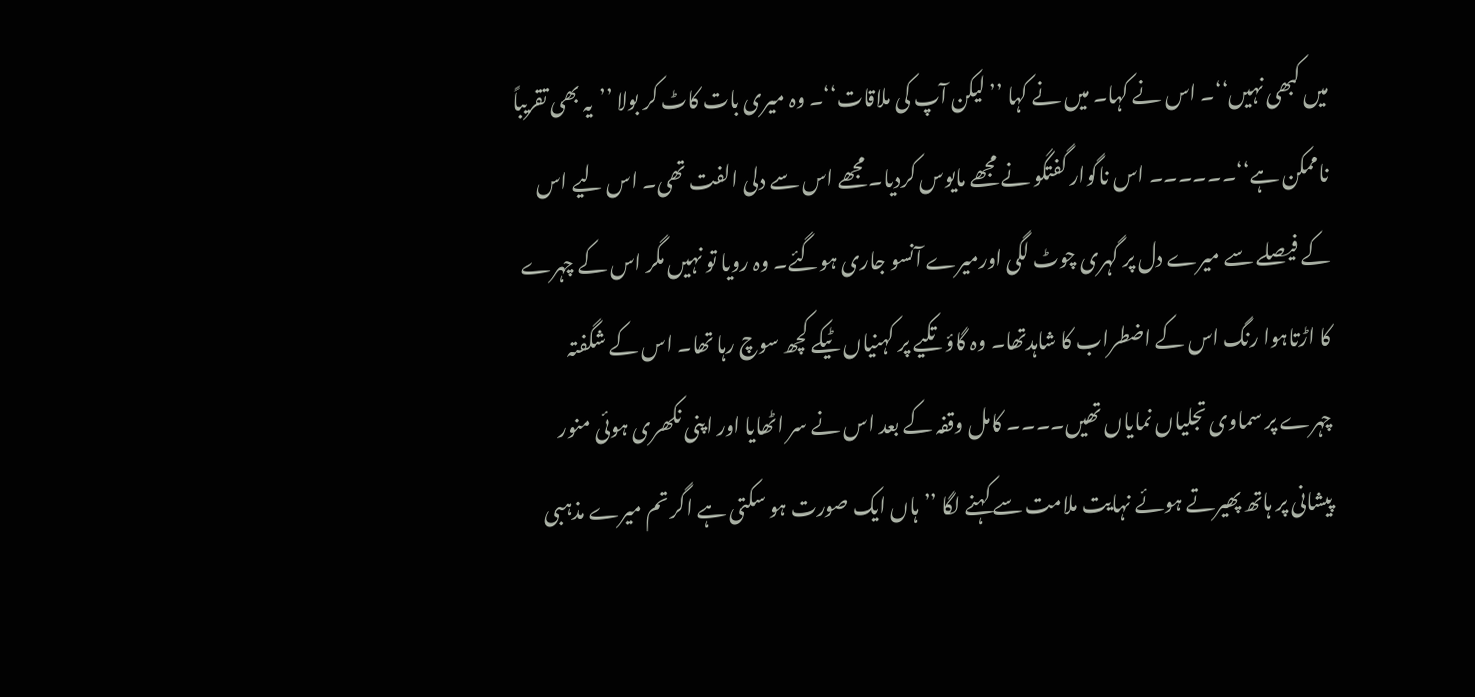میں کبھی نہیں‘‘۔ اس نے کہا۔ میں نے کہا ’’لیکن آپ کی ملاقات‘‘۔ وہ میری بات کاٹ کر بولا ’’یہ بھی تقریباً ناممکن ہے‘‘۔۔۔۔۔۔ اس ناگوار گفتگو نے مجھے مایوس کردیا۔ مجھے اس سے دلی الفت تھی۔ اس لیے اس کے فیصلے سے میرے دل پر گہری چوٹ لگی اورمیرے آنسو جاری ہوگئے۔ وہ رویا تو نہیں مگر اس کے چہرے کا اڑتاہوا رنگ اس کے اضطراب کا شاہدتھا۔ وہ گاؤ تکیے پر کہنیاں ٹیکے کچھ سوچ رہا تھا۔ اس کے شگفتہ چہرے پر سماوی تجلیاں نمایاں تھیں۔۔۔۔ کامل وقفہ کے بعد اس نے سر اٹھایا اور اپنی نکھری ہوئی منور پیشانی پر ہاتھ پھیرتے ہوئے نہایت ملامت سے کہنے لگا ’’ہاں ایک صورت ہو سکتی ہے اگر تم میرے مذہبی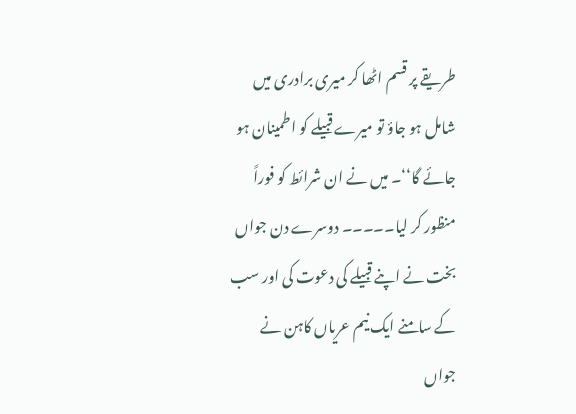طریقے پر قسم اٹھا کر میری برادری میں شامل ہو جاؤ تو میرے قبیلے کو اطمینان ہو جائے گا‘‘۔ میں نے ان شرائط کو فوراً منظور کر لیا۔۔۔۔۔ دوسرے دن جواں بخت نے اپنے قبیلے کی دعوت کی اور سب کے سامنے ایک نیم عریاں کاہن نے جواں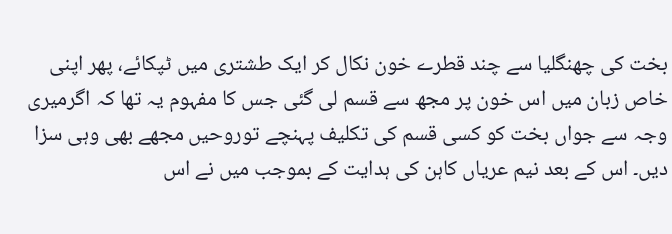بخت کی چھنگلیا سے چند قطرے خون نکال کر ایک طشتری میں ٹپکائے، پھر اپنی خاص زبان میں اس خون پر مجھ سے قسم لی گئی جس کا مفہوم یہ تھا کہ اگرمیری وجہ سے جواں بخت کو کسی قسم کی تکلیف پہنچے توروحیں مجھے بھی وہی سزا دیں۔ اس کے بعد نیم عریاں کاہن کی ہدایت کے بموجب میں نے اس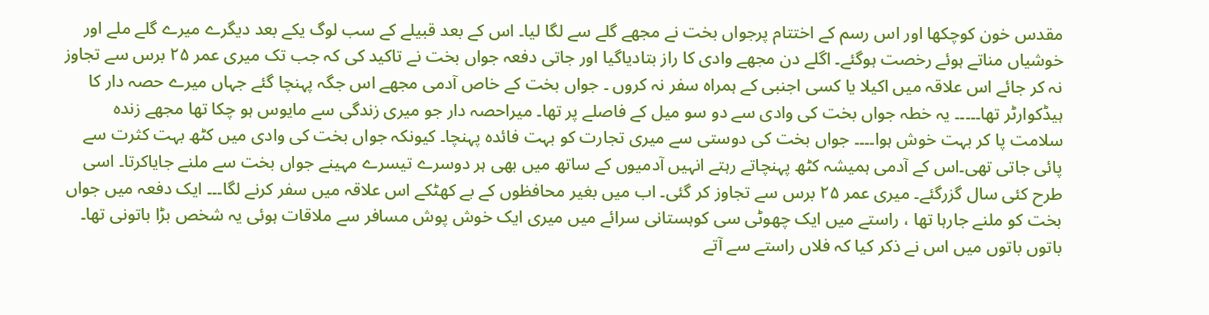مقدس خون کوچکھا اور اس رسم کے اختتام پرجواں بخت نے مجھے گلے سے لگا لیا۔ اس کے بعد قبیلے کے سب لوگ یکے بعد دیگرے میرے گلے ملے اور خوشیاں مناتے ہوئے رخصت ہوگئے۔ اگلے دن مجھے وادی کا راز بتادیاگیا اور جاتی دفعہ جواں بخت نے تاکید کی کہ جب تک میری عمر ۲۵ برس سے تجاوز نہ کر جائے اس علاقہ میں اکیلا یا کسی اجنبی کے ہمراہ سفر نہ کروں ۔ جواں بخت کے خاص آدمی مجھے اس جگہ پہنچا گئے جہاں میرے حصہ دار کا ہیڈکوارٹر تھا۔۔۔۔۔ یہ خطہ جواں بخت کی وادی سے دو سو میل کے فاصلے پر تھا۔ میراحصہ دار جو میری زندگی سے مایوس ہو چکا تھا مجھے زندہ سلامت پا کر بہت خوش ہوا۔۔۔۔ جواں بخت کی دوستی سے میری تجارت کو بہت فائدہ پہنچا۔ کیونکہ جواں بخت کی وادی میں کٹھ بہت کثرت سے پائی جاتی تھی۔اس کے آدمی ہمیشہ کٹھ پہنچاتے رہتے انہیں آدمیوں کے ساتھ میں بھی ہر دوسرے تیسرے مہینے جواں بخت سے ملنے جایاکرتا۔ اسی طرح کئی سال گزرگئے۔ میری عمر ۲۵ برس سے تجاوز کر گئی۔ اب میں بغیر محافظوں کے بے کھٹکے اس علاقہ میں سفر کرنے لگا۔۔۔ ایک دفعہ میں جواں بخت کو ملنے جارہا تھا ، راستے میں ایک چھوٹی سی کوہستانی سرائے میں میری ایک خوش پوش مسافر سے ملاقات ہوئی یہ شخص بڑا باتونی تھا۔ باتوں باتوں میں اس نے ذکر کیا کہ فلاں راستے سے آتے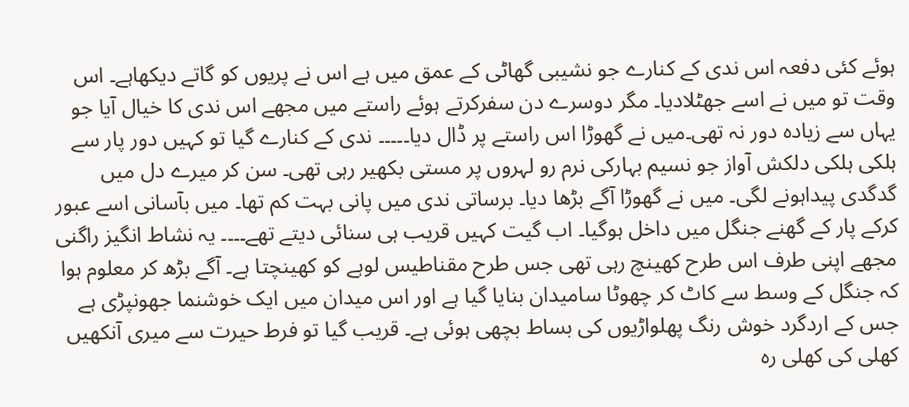ہوئے کئی دفعہ اس ندی کے کنارے جو نشیبی گھاٹی کے عمق میں ہے اس نے پریوں کو گاتے دیکھاہے۔ اس وقت تو میں نے اسے جھٹلادیا۔ مگر دوسرے دن سفرکرتے ہوئے راستے میں مجھے اس ندی کا خیال آیا جو یہاں سے زیادہ دور نہ تھی۔میں نے گھوڑا اس راستے پر ڈال دیا۔۔۔۔۔ ندی کے کنارے گیا تو کہیں دور پار سے ہلکی ہلکی دلکش آواز جو نسیم بہارکی نرم رو لہروں پر مستی بکھیر رہی تھی۔ سن کر میرے دل میں گدگدی پیداہونے لگی۔ میں نے گھوڑا آگے بڑھا دیا۔ برساتی ندی میں پانی بہت کم تھا۔ میں بآسانی اسے عبور کرکے پار کے گھنے جنگل میں داخل ہوگیا۔ اب گیت کہیں قریب ہی سنائی دیتے تھے۔۔۔۔ یہ نشاط انگیز راگنی مجھے اپنی طرف اس طرح کھینچ رہی تھی جس طرح مقناطیس لوہے کو کھینچتا ہے۔ آگے بڑھ کر معلوم ہوا کہ جنگل کے وسط سے کاٹ کر چھوٹا سامیدان بنایا گیا ہے اور اس میدان میں ایک خوشنما جھونپڑی ہے جس کے اردگرد خوش رنگ پھلواڑیوں کی بساط بچھی ہوئی ہے۔ قریب گیا تو فرط حیرت سے میری آنکھیں کھلی کی کھلی رہ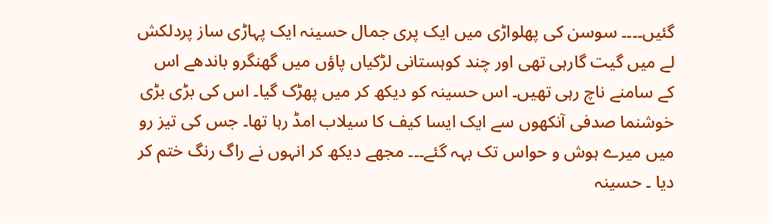گئیں۔۔۔۔ سوسن کی پھلواڑی میں ایک پری جمال حسینہ ایک پہاڑی ساز پردلکش لے میں گیت گارہی تھی اور چند کوہستانی لڑکیاں پاؤں میں گھنگرو باندھے اس کے سامنے ناچ رہی تھیں۔ اس حسینہ کو دیکھ کر میں پھڑک گیا۔ اس کی بڑی بڑی خوشنما صدفی آنکھوں سے ایک ایسا کیف کا سیلاب امڈ رہا تھا۔ جس کی تیز رو میں میرے ہوش و حواس تک بہہ گئے۔۔۔ مجھے دیکھ کر انہوں نے راگ رنگ ختم کر دیا ۔ حسینہ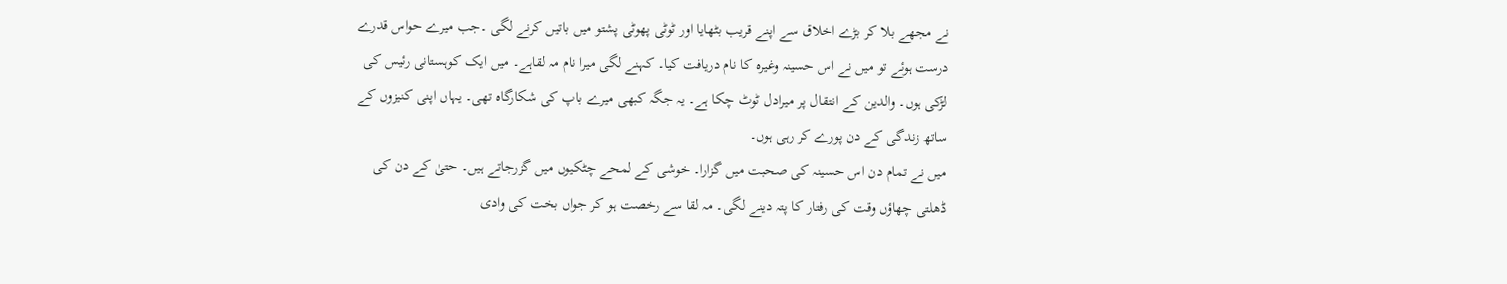نے مجھے بلا کر بڑے اخلاق سے اپنے قریب بٹھایا اور ٹوٹی پھوٹی پشتو میں باتیں کرنے لگی ۔جب میرے حواس قدرے درست ہوئے تو میں نے اس حسینہ وغیرہ کا نام دریافت کیا۔ کہنے لگی میرا نام مہ لقاہے۔ میں ایک کوہستانی رئیس کی لڑکی ہوں۔ والدین کے انتقال پر میرادل ٹوٹ چکا ہے۔ یہ جگہ کبھی میرے باپ کی شکارگاہ تھی۔ یہاں اپنی کنیزوں کے ساتھ زندگی کے دن پورے کر رہی ہوں۔
میں نے تمام دن اس حسینہ کی صحبت میں گزارا۔ خوشی کے لمحے چٹکیوں میں گزرجاتے ہیں۔ حتیٰ کے دن کی ڈھلتی چھاؤں وقت کی رفتار کا پتہ دینے لگی۔ مہ لقا سے رخصت ہو کر جواں بخت کی وادی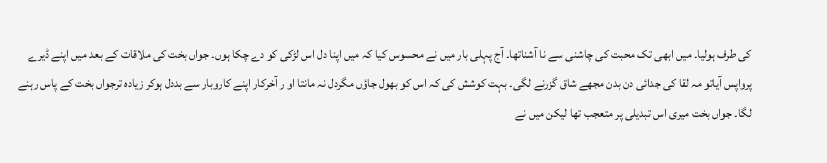کی طرف ہولیا۔ میں ابھی تک محبت کی چاشنی سے نا آشناتھا۔ آج پہلی بار میں نے محسوس کیا کہ میں اپنا دل اس لڑکی کو دے چکا ہوں۔ جواں بخت کی ملاقات کے بعد میں اپنے ڈیرے پرواپس آیاتو مہ لقا کی جدائی دن بدن مجھے شاق گزرنے لگی۔ بہت کوشش کی کہ اس کو بھول جاؤں مگردل نہ مانتا او ر آخرکار اپنے کاروبار سے بددل ہوکر زیادہ ترجواں بخت کے پاس رہنے لگا۔ جواں بخت میری اس تبدیلی پر متعجب تھا لیکن میں نے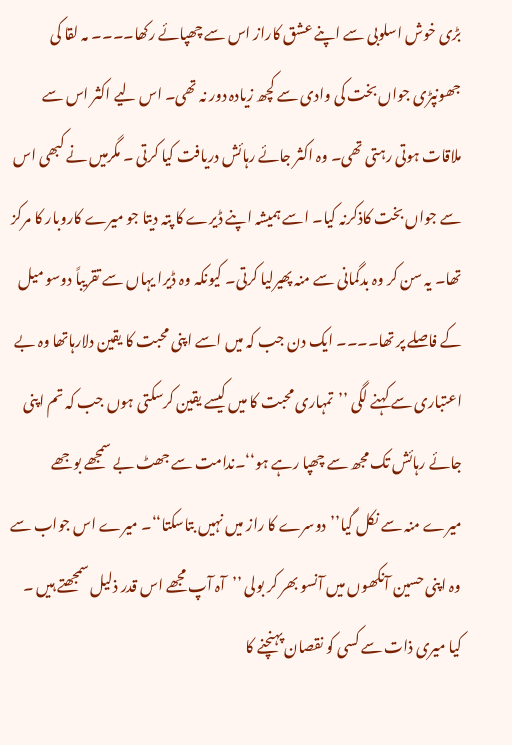بڑی خوش اسلوبی سے اپنے عشق کاراز اس سے چھپائے رکھا۔۔۔۔ مہ لقا کی جھونپڑی جواں بخت کی وادی سے کچھ زیادہ دور نہ تھی۔ اس لیے اکثر اس سے ملاقات ہوتی رہتی تھی۔ وہ اکثر جائے رہائش دریافت کیا کرتی ۔ مگرمیں نے کبھی اس سے جواں بخت کاذکرنہ کیا۔ اسے ہمیشہ اپنے ڈیرے کا پتہ دیتا جو میرے کاروبار کا مرکز تھا۔ یہ سن کر وہ بدگمانی سے منہ پھیرلیا کرتی۔ کیونکہ وہ ڈیرا یہاں سے تقریباً دوسو میل کے فاصلے پر تھا۔۔۔۔ ایک دن جب کہ میں اسے اپنی محبت کا یقین دلارہاتھا وہ بے اعتباری سے کہنے لگی ’’تمہاری محبت کا میں کیسے یقین کرسکتی ہوں جب کہ تم اپنی جائے رہائش تک مجھ سے چھپا رہے ہو‘‘۔ندامت سے جھٹ بے سمجھے بوجھے میرے منہ سے نکل گیا’’دوسرے کا راز میں نہیں بتاسکتا‘‘۔ میرے اس جواب سے وہ اپنی حسین آنکھوں میں آنسو بھر کر بولی ’’آہ آپ مجھے اس قدر ذلیل سمجھتے ہیں ۔ کیا میری ذات سے کسی کو نقصان پہنچنے کا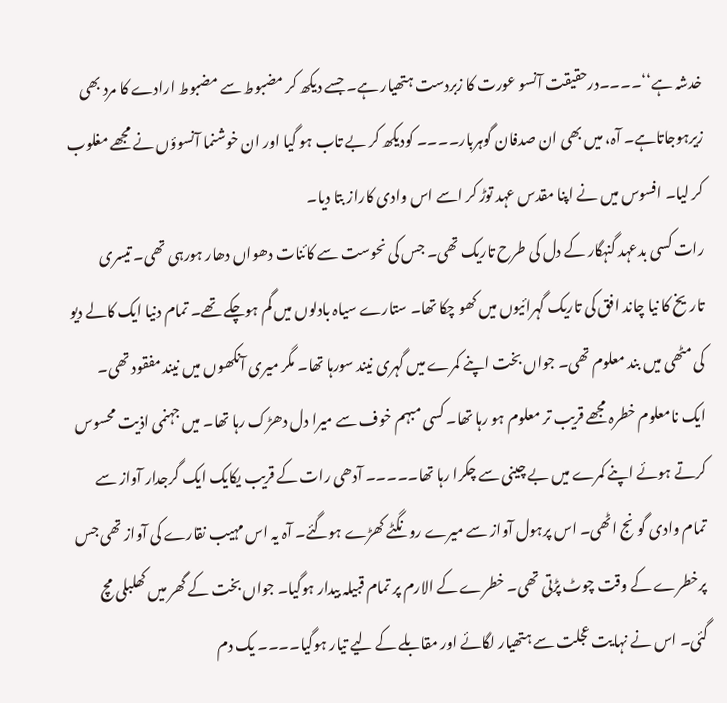خدشہ ہے‘‘۔۔۔۔درحقیقت آنسو عورت کا زبردست ہتھیار ہے۔ جسے دیکھ کر مضبوط سے مضبوط ارادے کا مرد بھی زیرہوجاتاہے۔ آہ، میں بھی ان صدفان گوہربار۔۔۔۔ کودیکھ کر بے تاب ہو گیا اور ان خوشنما آنسوؤں نے مجھے مغلوب کر لیا۔ افسوس میں نے اپنا مقدس عہد توڑ کر اسے اس وادی کاراز بتا دیا۔
رات کسی بدعہد گنہگار کے دل کی طرح تاریک تھی۔ جس کی نحوست سے کائنات دھواں دھار ہورہی تھی۔ تیسری تاریخ کا نیا چاند افق کی تاریک گہرائیوں میں کھو چکا تھا۔ ستارے سیاہ بادلوں میں گم ہوچکے تھے۔ تمام دنیا ایک کالے دیو کی مٹھی میں بند معلوم تھی۔ جواں بخت اپنے کمرے میں گہری نیند سورہا تھا۔ مگر میری آنکھوں میں نیند مفقود تھی۔ ایک نامعلوم خطرہ مجھے قریب تر معلوم ہو رہا تھا۔ کسی مبہم خوف سے میرا دل دھڑک رہا تھا۔ میں جہنمی اذیت محسوس کرتے ہوئے اپنے کمرے میں بے چینی سے چکرا رہا تھا۔۔۔۔۔ آدھی رات کے قریب یکایک ایک گرجدار آواز سے تمام وادی گونج اٹھی۔ اس پرہول آواز سے میرے رونگٹے کھڑے ہوگئے۔ آہ یہ اس مہیب نقارے کی آواز تھی جس پرخطرے کے وقت چوٹ پڑتی تھی۔ خطرے کے الارم پر تمام قبیلہ بیدار ہوگیا۔ جواں بخت کے گھر میں کھلبلی مچ گئی۔ اس نے نہایت عجلت سے ہتھیار لگائے اور مقابلے کے لیے تیار ہوگیا۔۔۔۔ یک دم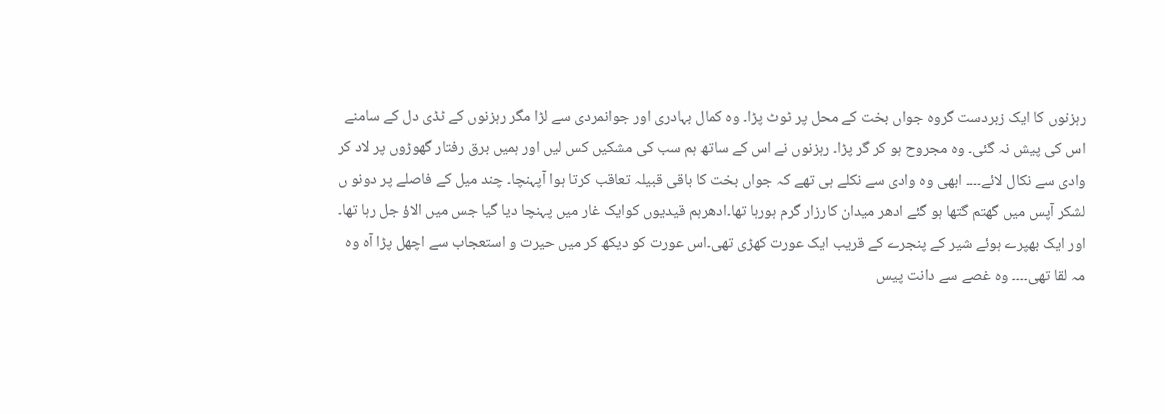رہزنوں کا ایک زبردست گروہ جواں بخت کے محل پر ٹوٹ پڑا۔ وہ کمال بہادری اور جوانمردی سے لڑا مگر رہزنوں کے ٹڈی دل کے سامنے اس کی پیش نہ گئی۔ وہ مجروح ہو کر گر پڑا۔ رہزنوں نے اس کے ساتھ ہم سب کی مشکیں کس لیں اور ہمیں برق رفتار گھوڑوں پر لاد کر وادی سے نکال لائے۔۔۔۔ ابھی وہ وادی سے نکلے ہی تھے کہ جواں بخت کا باقی قبیلہ تعاقب کرتا ہوا آپہنچا۔ چند میل کے فاصلے پر دونو ں لشکر آپس میں گھتم گتھا ہو گئے ادھر میدان کارزار گرم ہورہا تھا۔ادھرہم قیدیوں کوایک غار میں پہنچا دیا گیا جس میں الاؤ جل رہا تھا۔ اور ایک بھپرے ہوئے شیر کے پنجرے کے قریب ایک عورت کھڑی تھی۔اس عورت کو دیکھ کر میں حیرت و استعجاب سے اچھل پڑا آہ وہ مہ لقا تھی۔۔۔۔ وہ غصے سے دانت پیس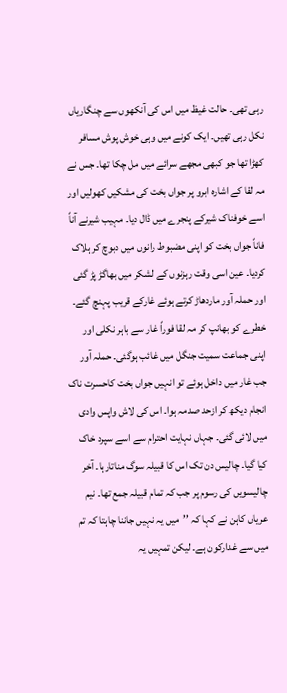رہی تھی۔ حالت غیظ میں اس کی آنکھوں سے چنگاریاں نکل رہی تھیں۔ ایک کونے میں وہی خوش پوش مسافر کھڑا تھا جو کبھی مجھے سرائے میں مل چکا تھا۔ جس نے مہ لقا کے اشارہ ابرو پر جواں بخت کی مشکیں کھولیں اور اسے خوفناک شیرکے پنجرے میں ڈال دیا۔ مہیب شیرنے آناً فاناً جواں بخت کو اپنی مضبوط رانوں میں دبوچ کر ہلاک کردیا۔ عین اسی وقت رہزنوں کے لشکر میں بھاگڑ پڑ گئی اور حملہ آور ماردھاڑ کرتے ہوئے غارکے قریب پہنچ گئے۔ خطرے کو بھانپ کر مہ لقا فوراً غار سے باہر نکلی اور اپنی جماعت سمیت جنگل میں غائب ہوگئی۔ حملہ آور جب غار میں داخل ہوئے تو انہیں جواں بخت کاحسرت ناک انجام دیکھ کر ازحد صدمہ ہوا۔ اس کی لاش واپس وادی میں لائی گئی۔ جہاں نہایت احترام سے اسے سپرد خاک کیا گیا۔ چالیس دن تک اس کا قبیلہ سوگ مناتارہا۔ آخر چالیسویں کی رسوم پر جب کہ تمام قبیلہ جمع تھا۔ نیم عریاں کاہن نے کہا کہ ’’میں یہ نہیں جاننا چاہتا کہ تم میں سے غدارکون ہے۔ لیکن تمہیں یہ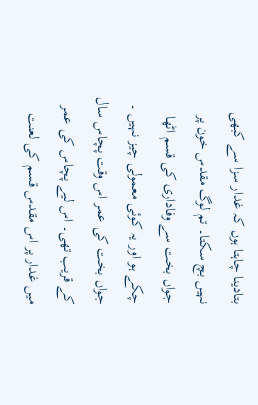بتادینا چاہتا ہوں کہ غدار سزا سے کبھی نہیں بچ سکتا۔ تم لوگ مقدس خون پر جواں بخت سے وفاداری کی قسم اٹھا چکے ہو اور یہ کوئی معمولی چیز نہیں ۔ جواں بخت کی عمر اس وقت پچاس سال کے قریب تھی۔ اس لیے پچاس کی عمر میں غدار پر اس مقدس قسم کی لعنت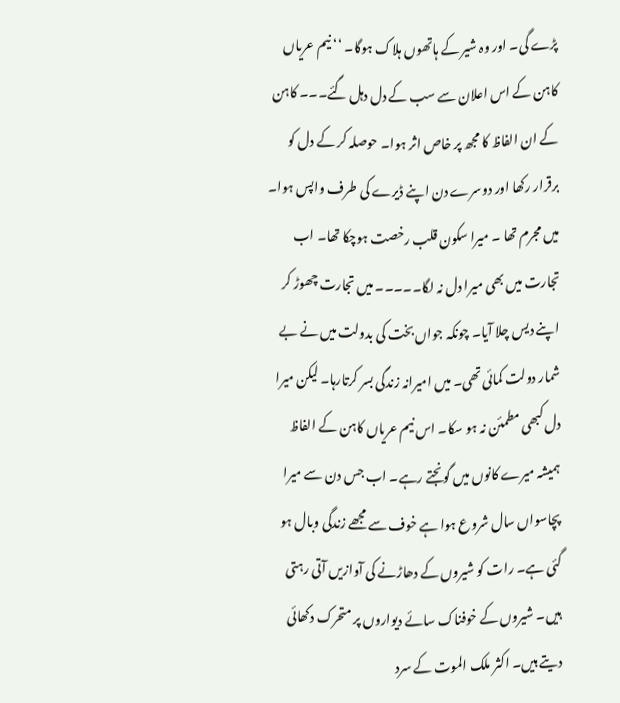پڑے گی۔ اور وہ شیر کے ہاتھوں ہلاک ہوگا۔ ‘‘ نیم عریاں کاہن کے اس اعلان سے سب کے دل دہل گئے۔۔۔ کاہن کے ان الفاظ کا مجھ پر خاص اثر ہوا۔ حوصلہ کر کے دل کو برقرار رکھا اور دوسرے دن اپنے ڈیرے کی طرف واپس ہوا۔ میں مجرم تھا ۔ میرا سکون قلب رخصت ہوچکا تھا۔ اب تجارت میں بھی میرا دل نہ لگا۔۔۔۔۔ میں تجارت چھوڑ کر اپنے دیس چلا آیا۔ چونکہ جواں بخت کی بدولت میں نے بے شمار دولت کمائی تھی۔ میں امیرانہ زندگی بسر کرتارہا۔ لیکن میرا دل کبھی مطمئن نہ ہو سکا۔ اس نیم عریاں کاہن کے الفاظ ہمیشہ میرے کانوں میں گونجتے رہے۔ اب جس دن سے میرا پچاسواں سال شروع ہوا ہے خوف سے مجھے زندگی وبال ہو گئی ہے۔ رات کو شیروں کے دھاڑنے کی آوازیں آتی رہتی ہیں۔ شیروں کے خوفناک سائے دیواروں پر متحرک دکھائی دیتے ہیں۔ اکثر ملک الموت کے سرد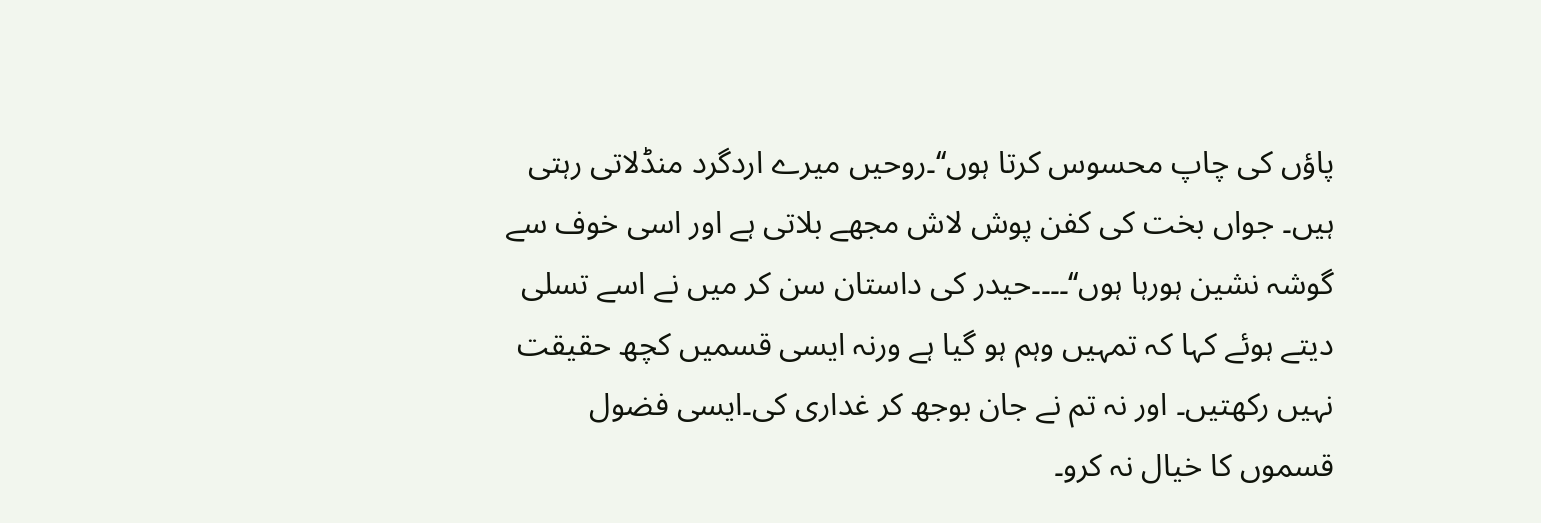پاؤں کی چاپ محسوس کرتا ہوں‘‘۔روحیں میرے اردگرد منڈلاتی رہتی ہیں۔ جواں بخت کی کفن پوش لاش مجھے بلاتی ہے اور اسی خوف سے گوشہ نشین ہورہا ہوں‘‘۔۔۔۔حیدر کی داستان سن کر میں نے اسے تسلی دیتے ہوئے کہا کہ تمہیں وہم ہو گیا ہے ورنہ ایسی قسمیں کچھ حقیقت نہیں رکھتیں۔ اور نہ تم نے جان بوجھ کر غداری کی۔ایسی فضول قسموں کا خیال نہ کرو۔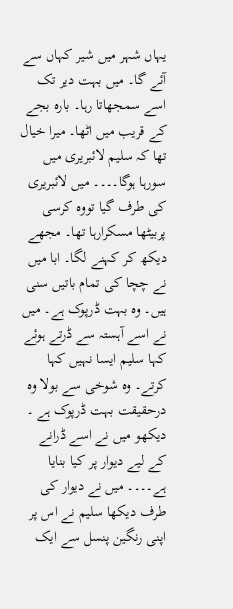یہاں شہر میں شیر کہاں سے آئے گا۔ میں بہت دیر تک اسے سمجھاتا رہا۔ بارہ بجے کے قریب میں اٹھا۔ میرا خیال تھا کہ سلیم لائبریری میں سورہا ہوگا۔۔۔۔ میں لائبریری کی طرف گیا تووہ کرسی پربیٹھا مسکرارہا تھا۔ مجھے دیکھ کر کہنے لگا۔ ابا میں نے چچا کی تمام باتیں سنی ہیں۔ وہ بہت ڈرپوک ہے۔ میں نے اسے آہستہ سے ڈرتے ہوئے کہا سلیم ایسا نہیں کہا کرتے۔ وہ شوخی سے بولا وہ درحقیقت بہت ڈرپوک ہے ۔ دیکھو میں نے اسے ڈرانے کے لیے دیوار پر کیا بنایا ہے۔۔۔۔ میں نے دیوار کی طرف دیکھا سلیم نے اس پر اپنی رنگین پنسل سے ایک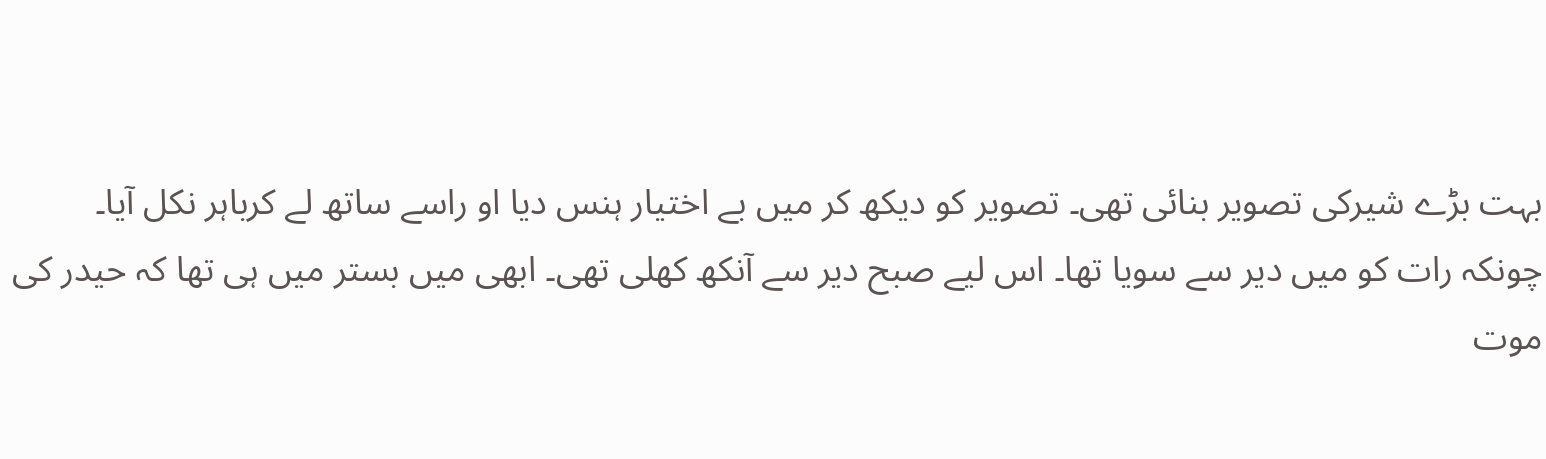بہت بڑے شیرکی تصویر بنائی تھی۔ تصویر کو دیکھ کر میں بے اختیار ہنس دیا او راسے ساتھ لے کرباہر نکل آیا۔
چونکہ رات کو میں دیر سے سویا تھا۔ اس لیے صبح دیر سے آنکھ کھلی تھی۔ ابھی میں بستر میں ہی تھا کہ حیدر کی موت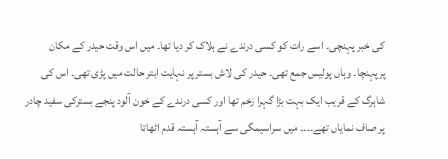کی خبر پہنچی۔ اسے رات کو کسی درندے نے ہلاک کر دیا تھا۔ میں اس وقت حیدر کے مکان پرپہنچا۔ وہاں پولیس جمع تھی۔ حیدر کی لاش بستر پر نہایت ابتر حالت میں پڑی تھی۔ اس کی شاہرگ کے قریب ایک بہت بڑا گہرا زخم تھا اور کسی درندے کے خون آلود پنجے بسترکی سفید چادر پر صاف نمایاں تھے۔۔۔۔ میں سراسیمگی سے آہستہ آہستہ قدم اٹھاتا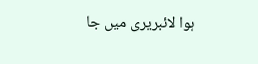ہوا لائبریری میں جا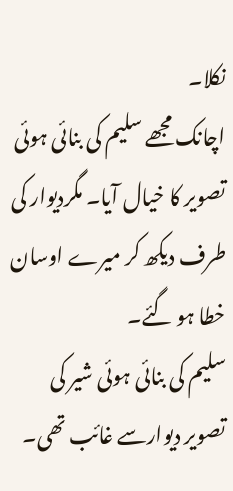نکلا۔
اچانک مجھے سلیم کی بنائی ہوئی تصویر کا خیال آیا۔ مگردیوار کی طرف دیکھ کر میرے اوسان خطا ہو گئے۔
سلیم کی بنائی ہوئی شیر کی تصویر دیوارسے غائب تھی۔